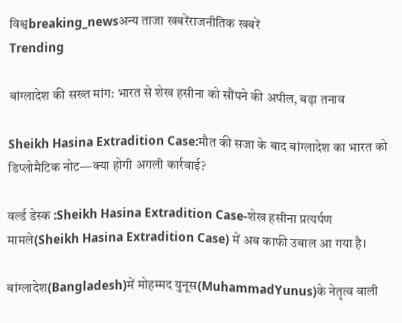विश्वbreaking_newsअन्य ताजा खबरेंराजनीतिक खबरें
Trending

बांग्लादेश की सख्त मांग: भारत से शेख हसीना को सौंपने की अपील, बढ़ा तनाव

Sheikh Hasina Extradition Case:मौत की सजा के बाद बांग्लादेश का भारत को डिप्लोमैटिक नोट—क्या होगी अगली कार्रवाई?

वर्ल्ड डेस्क :Sheikh Hasina Extradition Case-शेख हसीना प्रत्यर्पण मामले(Sheikh Hasina Extradition Case) में अब काफी उबाल आ गया है।

बांग्लादेश(Bangladesh)में मोहम्मद युनूस(MuhammadYunus)के नेतृत्व वाली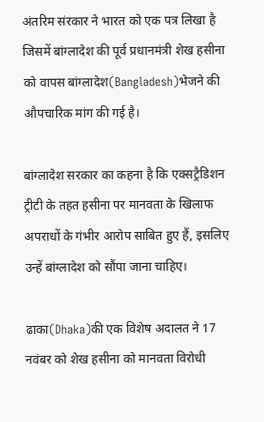अंतरिम संरकार ने भारत को एक पत्र लिखा है जिसमें बांग्लादेश की पूर्व प्रधानमंत्री शेख हसीना को वापस बांग्लादेश(Bangladesh)भेजने की औपचारिक मांग की गई है।

बांग्लादेश सरकार का कहना है कि एक्सट्रैडिशन ट्रीटी के तहत हसीना पर मानवता के खिलाफ अपराधों के गंभीर आरोप साबित हुए हैं, इसलिए उन्हें बांग्लादेश को सौंपा जाना चाहिए।

ढाका(Dhaka)की एक विशेष अदालत ने 17 नवंबर को शेख हसीना को मानवता विरोधी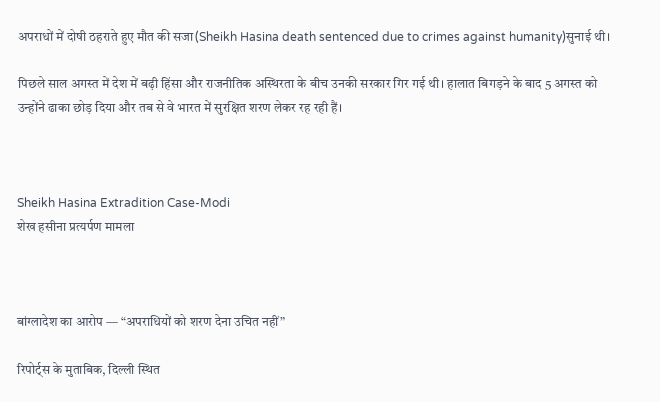अपराधों में दोषी ठहराते हुए मौत की सजा(Sheikh Hasina death sentenced due to crimes against humanity)सुनाई थी।

पिछले साल अगस्त में देश में बढ़ी हिंसा और राजनीतिक अस्थिरता के बीच उनकी सरकार गिर गई थी। हालात बिगड़ने के बाद 5 अगस्त को उन्होंने ढाका छोड़ दिया और तब से वे भारत में सुरक्षित शरण लेकर रह रही हैं।



Sheikh Hasina Extradition Case-Modi
शेख हसीना प्रत्यर्पण मामला



बांग्लादेश का आरोप — “अपराधियों को शरण देना उचित नहीं”

रिपोर्ट्स के मुताबिक, दिल्ली स्थित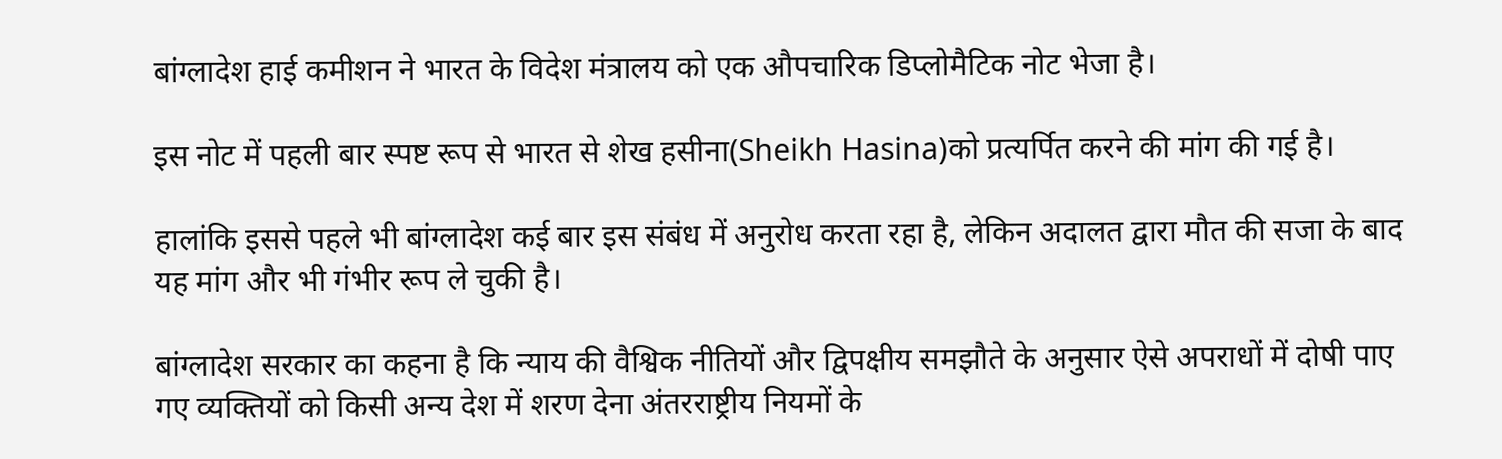बांग्लादेश हाई कमीशन ने भारत के विदेश मंत्रालय को एक औपचारिक डिप्लोमैटिक नोट भेजा है।

इस नोट में पहली बार स्पष्ट रूप से भारत से शेख हसीना(Sheikh Hasina)को प्रत्यर्पित करने की मांग की गई है।

हालांकि इससे पहले भी बांग्लादेश कई बार इस संबंध में अनुरोध करता रहा है, लेकिन अदालत द्वारा मौत की सजा के बाद यह मांग और भी गंभीर रूप ले चुकी है।

बांग्लादेश सरकार का कहना है कि न्याय की वैश्विक नीतियों और द्विपक्षीय समझौते के अनुसार ऐसे अपराधों में दोषी पाए गए व्यक्तियों को किसी अन्य देश में शरण देना अंतरराष्ट्रीय नियमों के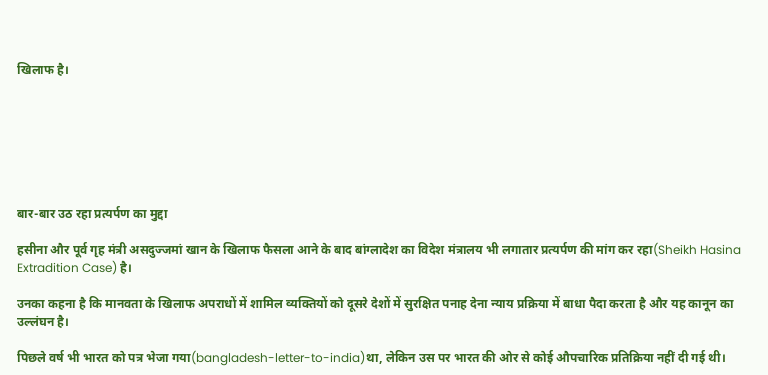खिलाफ है।







बार-बार उठ रहा प्रत्यर्पण का मुद्दा

हसीना और पूर्व गृह मंत्री असदुज्जमां खान के खिलाफ फैसला आने के बाद बांग्लादेश का विदेश मंत्रालय भी लगातार प्रत्यर्पण की मांग कर रहा(Sheikh Hasina Extradition Case) है।

उनका कहना है कि मानवता के खिलाफ अपराधों में शामिल व्यक्तियों को दूसरे देशों में सुरक्षित पनाह देना न्याय प्रक्रिया में बाधा पैदा करता है और यह कानून का उल्लंघन है।

पिछले वर्ष भी भारत को पत्र भेजा गया(bangladesh-letter-to-india)था, लेकिन उस पर भारत की ओर से कोई औपचारिक प्रतिक्रिया नहीं दी गई थी।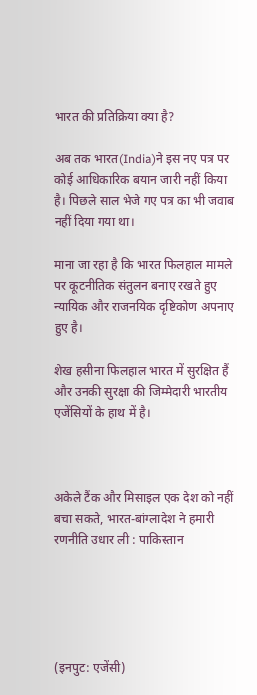भारत की प्रतिक्रिया क्या है?

अब तक भारत(India)ने इस नए पत्र पर कोई आधिकारिक बयान जारी नहीं किया है। पिछले साल भेजे गए पत्र का भी जवाब नहीं दिया गया था।

माना जा रहा है कि भारत फिलहाल मामले पर कूटनीतिक संतुलन बनाए रखते हुए न्यायिक और राजनयिक दृष्टिकोण अपनाए हुए है।

शेख हसीना फिलहाल भारत में सुरक्षित हैं और उनकी सुरक्षा की जिम्मेदारी भारतीय एजेंसियों के हाथ में है।



अकेले टैंक और मिसाइल एक देश को नहीं बचा सकते, भारत-बांग्लादेश ने हमारी रणनीति उधार ली : पाकिस्तान





(इनपुट: एजेंसी)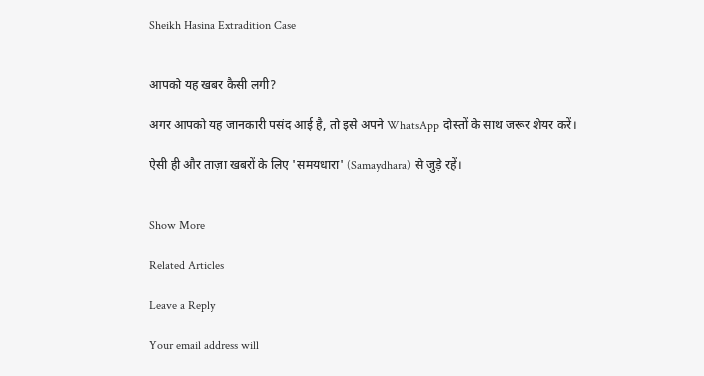Sheikh Hasina Extradition Case


आपको यह खबर कैसी लगी?

अगर आपको यह जानकारी पसंद आई है, तो इसे अपने WhatsApp दोस्तों के साथ जरूर शेयर करें।

ऐसी ही और ताज़ा खबरों के लिए 'समयधारा' (Samaydhara) से जुड़े रहें।


Show More

Related Articles

Leave a Reply

Your email address will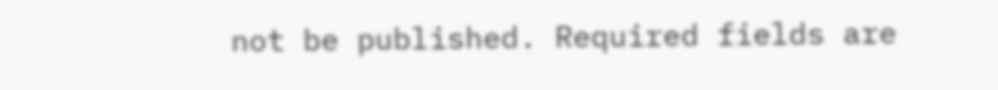not be published. Required fields are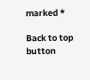marked *

Back to top button